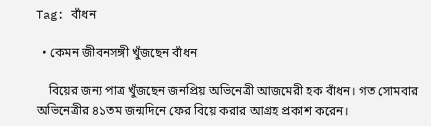Tag: বাঁধন

  • কেমন জীবনসঙ্গী খুঁজছেন বাঁধন

    বিয়ের জন্য পাত্র খুঁজছেন জনপ্রিয় অভিনেত্রী আজমেরী হক বাঁধন। গত সোমবার অভিনেত্রীর ৪১তম জন্মদিনে ফের বিয়ে করার আগ্রহ প্রকাশ করেন।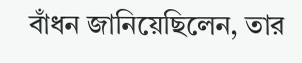বাঁধন জানিয়েছিলেন, তার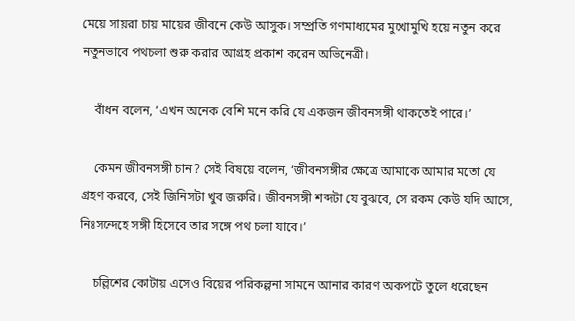মেয়ে সায়রা চায় মায়ের জীবনে কেউ আসুক। সম্প্রতি গণমাধ্যমের মুখোমুখি হয়ে নতুন করে নতুনভাবে পথচলা শুরু করার আগ্রহ প্রকাশ করেন অভিনেত্রী।

    বাঁধন বলেন, ‘এখন অনেক বেশি মনে করি যে একজন জীবনসঙ্গী থাকতেই পারে।’

    কেমন জীবনসঙ্গী চান? সেই বিষয়ে বলেন, ‘জীবনসঙ্গীর ক্ষেত্রে আমাকে আমার মতো যে গ্রহণ করবে, সেই জিনিসটা খুব জরুরি। জীবনসঙ্গী শব্দটা যে বুঝবে, সে রকম কেউ যদি আসে, নিঃসন্দেহে সঙ্গী হিসেবে তার সঙ্গে পথ চলা যাবে।’

    চল্লিশের কোটায় এসেও বিয়ের পরিকল্পনা সামনে আনার কারণ অকপটে তুলে ধরেছেন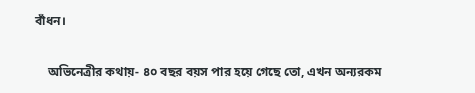বাঁধন।

    অভিনেত্রীর কথায়- ৪০ বছর বয়স পার হয়ে গেছে তো, এখন অন্যরকম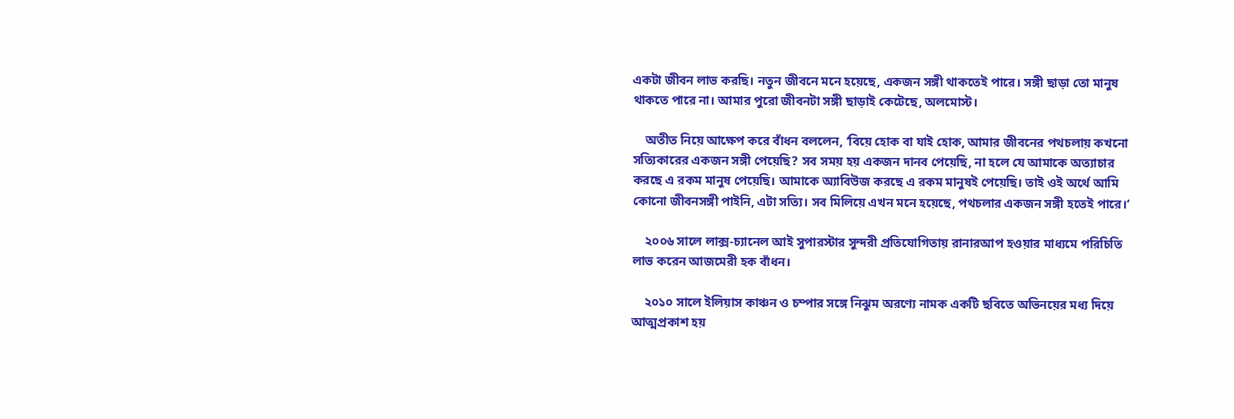একটা জীবন লাভ করছি। নতুন জীবনে মনে হয়েছে, একজন সঙ্গী থাকতেই পারে। সঙ্গী ছাড়া তো মানুষ থাকতে পারে না। আমার পুরো জীবনটা সঙ্গী ছাড়াই কেটেছে, অলমোস্ট।

    অতীত নিয়ে আক্ষেপ করে বাঁধন বললেন, ‘বিয়ে হোক বা যাই হোক, আমার জীবনের পথচলায় কখনো সত্যিকারের একজন সঙ্গী পেয়েছি? সব সময় হয় একজন দানব পেয়েছি, না হলে যে আমাকে অত্যাচার করছে এ রকম মানুষ পেয়েছি। আমাকে অ্যাবিউজ করছে এ রকম মানুষই পেয়েছি। তাই ওই অর্থে আমি কোনো জীবনসঙ্গী পাইনি, এটা সত্যি। সব মিলিয়ে এখন মনে হয়েছে, পথচলার একজন সঙ্গী হতেই পারে।’

    ২০০৬ সালে লাক্স-চ্যানেল আই সুপারস্টার সুন্দরী প্রতিযোগিতায় রানারআপ হওয়ার মাধ্যমে পরিচিতি লাভ করেন আজমেরী হক বাঁধন।

    ২০১০ সালে ইলিয়াস কাঞ্চন ও চম্পার সঙ্গে নিঝুম অরণ্যে নামক একটি ছবিতে অভিনয়ের মধ্য দিয়ে আত্মপ্রকাশ হয়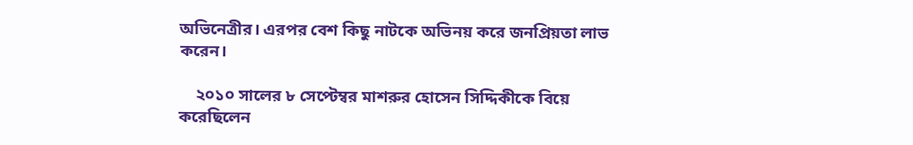অভিনেত্রীর। এরপর বেশ কিছু নাটকে অভিনয় করে জনপ্রিয়তা লাভ করেন।

    ২০১০ সালের ৮ সেপ্টেম্বর মাশরুর হোসেন সিদ্দিকীকে বিয়ে করেছিলেন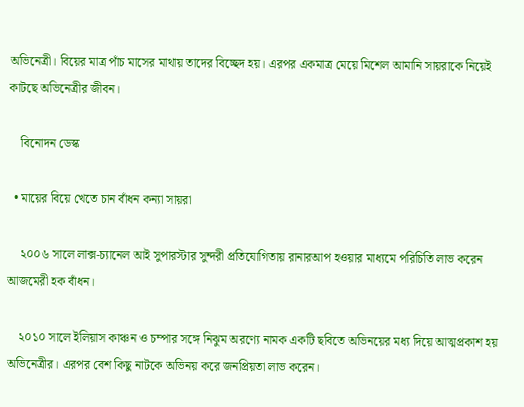অভিনেত্রী। বিয়ের মাত্র পাঁচ মাসের মাথায় তাদের বিচ্ছেদ হয়। এরপর একমাত্র মেয়ে মিশেল আমানি সায়রাকে নিয়েই কাটছে অভিনেত্রীর জীবন।

    বিনোদন ডেস্ক

  • মায়ের বিয়ে খেতে চান বাঁধন কন্যা সায়রা

    ২০০৬ সালে লাক্স-চ্যানেল আই সুপারস্টার সুন্দরী প্রতিযোগিতায় রানারআপ হওয়ার মাধ্যমে পরিচিতি লাভ করেন আজমেরী হক বাঁধন।

    ২০১০ সালে ইলিয়াস কাঞ্চন ও চম্পার সঙ্গে নিঝুম অরণ্যে নামক একটি ছবিতে অভিনয়ের মধ্য দিয়ে আত্মপ্রকাশ হয় অভিনেত্রীর। এরপর বেশ কিছু নাটকে অভিনয় করে জনপ্রিয়তা লাভ করেন।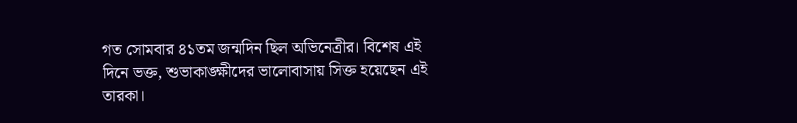গত সোমবার ৪১তম জন্মদিন ছিল অভিনেত্রীর। বিশেষ এই দিনে ভক্ত, শুভাকাঙ্ক্ষীদের ভালোবাসায় সিক্ত হয়েছেন এই তারকা।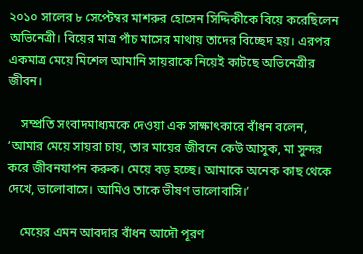২০১০ সালের ৮ সেপ্টেম্বর মাশরুর হোসেন সিদ্দিকীকে বিয়ে করেছিলেন অভিনেত্রী। বিয়ের মাত্র পাঁচ মাসের মাথায় তাদের বিচ্ছেদ হয়। এরপর একমাত্র মেয়ে মিশেল আমানি সায়রাকে নিয়েই কাটছে অভিনেত্রীর জীবন।

    সম্প্রতি সংবাদমাধ্যমকে দেওয়া এক সাক্ষাৎকারে বাঁধন বলেন, ‘আমার মেয়ে সায়রা চায়, তার মায়ের জীবনে কেউ আসুক, মা সুন্দর করে জীবনযাপন করুক। মেয়ে বড় হচ্ছে। আমাকে অনেক কাছ থেকে দেখে, ভালোবাসে। আমিও তাকে ভীষণ ভালোবাসি।’

    মেয়ের এমন আবদার বাঁধন আদৌ পূরণ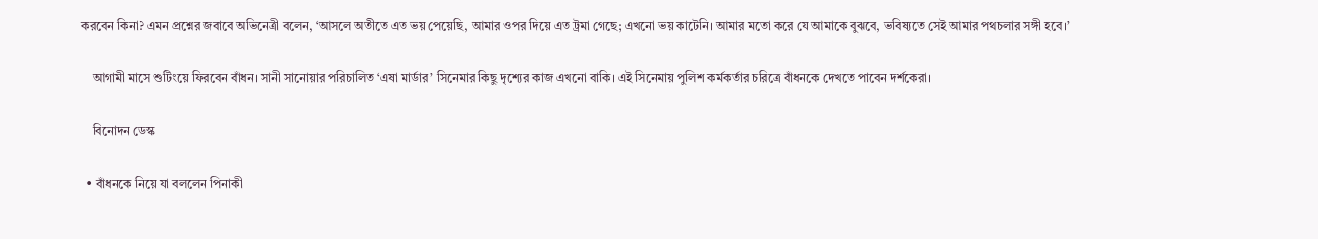করবেন কিনা? এমন প্রশ্নের জবাবে অভিনেত্রী বলেন, ‘আসলে অতীতে এত ভয় পেয়েছি, আমার ওপর দিয়ে এত ট্রমা গেছে; এখনো ভয় কাটেনি। আমার মতো করে যে আমাকে বুঝবে, ভবিষ্যতে সেই আমার পথচলার সঙ্গী হবে।’

    আগামী মাসে শুটিংয়ে ফিরবেন বাঁধন। সানী সানোয়ার পরিচালিত ‘এষা মার্ডার’ সিনেমার কিছু দৃশ্যের কাজ এখনো বাকি। এই সিনেমায় পুলিশ কর্মকর্তার চরিত্রে বাঁধনকে দেখতে পাবেন দর্শকেরা।

    বিনোদন ডেস্ক

  • বাঁধনকে নিয়ে যা বললেন পিনাকী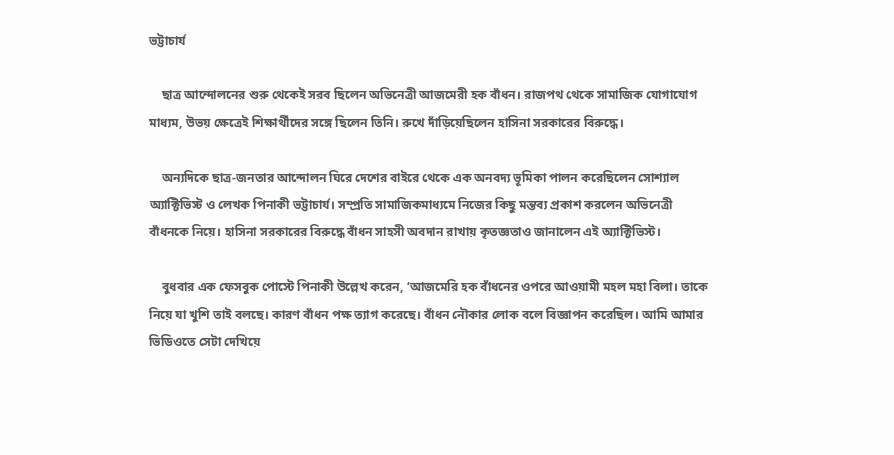ভট্টাচার্য

    ছাত্র আন্দোলনের শুরু থেকেই সরব ছিলেন অভিনেত্রী আজমেরী হক বাঁধন। রাজপথ থেকে সামাজিক যোগাযোগ মাধ্যম, উভয় ক্ষেত্রেই শিক্ষার্থীদের সঙ্গে ছিলেন তিনি। রুখে দাঁড়িয়েছিলেন হাসিনা সরকারের বিরুদ্ধে।

    অন্যদিকে ছাত্র-জনতার আন্দোলন ঘিরে দেশের বাইরে থেকে এক অনবদ্য ভূমিকা পালন করেছিলেন সোশ্যাল অ্যাক্টিভিস্ট ও লেখক পিনাকী ভট্টাচার্য। সম্প্রতি সামাজিকমাধ্যমে নিজের কিছু মন্তব্য প্রকাশ করলেন অভিনেত্রী বাঁধনকে নিয়ে। হাসিনা সরকারের বিরুদ্ধে বাঁধন সাহসী অবদান রাখায় কৃতজ্ঞতাও জানালেন এই অ্যাক্টিভিস্ট।

    বুধবার এক ফেসবুক পোস্টে পিনাকী উল্লেখ করেন, ‘আজমেরি হক বাঁধনের ওপরে আওয়ামী মহল মহা বিলা। তাকে নিয়ে যা খুশি তাই বলছে। কারণ বাঁধন পক্ষ ত্যাগ করেছে। বাঁধন নৌকার লোক বলে বিজ্ঞাপন করেছিল। আমি আমার ভিডিওতে সেটা দেখিয়ে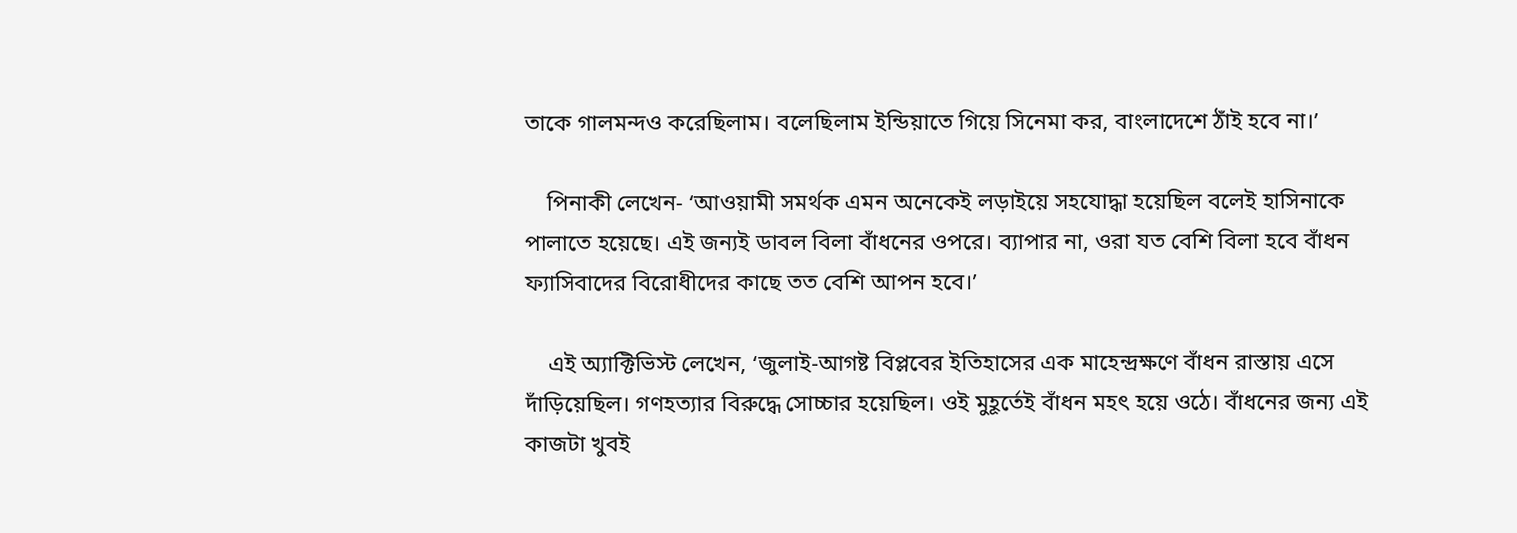তাকে গালমন্দও করেছিলাম। বলেছিলাম ইন্ডিয়াতে গিয়ে সিনেমা কর, বাংলাদেশে ঠাঁই হবে না।’

    পিনাকী লেখেন- ‘আওয়ামী সমর্থক এমন অনেকেই লড়াইয়ে সহযোদ্ধা হয়েছিল বলেই হাসিনাকে পালাতে হয়েছে। এই জন্যই ডাবল বিলা বাঁধনের ওপরে। ব্যাপার না, ওরা যত বেশি বিলা হবে বাঁধন ফ্যাসিবাদের বিরোধীদের কাছে তত বেশি আপন হবে।’

    এই অ্যাক্টিভিস্ট লেখেন, ‘জুলাই-আগষ্ট বিপ্লবের ইতিহাসের এক মাহেন্দ্রক্ষণে বাঁধন রাস্তায় এসে দাঁড়িয়েছিল। গণহত্যার বিরুদ্ধে সোচ্চার হয়েছিল। ওই মুহূর্তেই বাঁধন মহৎ হয়ে ওঠে। বাঁধনের জন্য এই কাজটা খুবই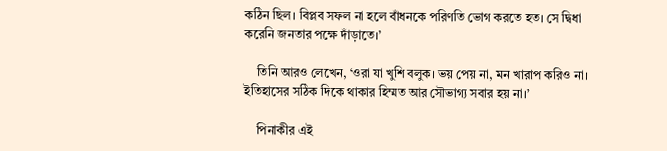কঠিন ছিল। বিপ্লব সফল না হলে বাঁধনকে পরিণতি ভোগ করতে হত। সে দ্বিধা করেনি জনতার পক্ষে দাঁড়াতে।’

    তিনি আরও লেখেন, ‘ওরা যা খুশি বলুক। ভয় পেয় না, মন খারাপ করিও না। ইতিহাসের সঠিক দিকে থাকার হিম্মত আর সৌভাগ্য সবার হয় না।’

    পিনাকীর এই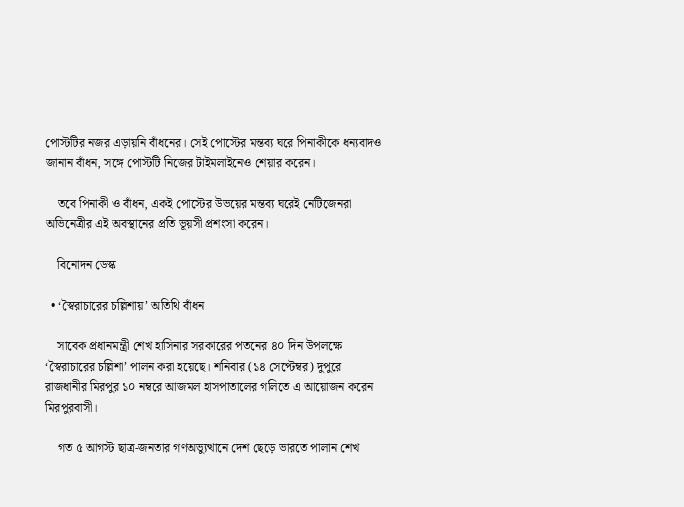পোস্টটির নজর এড়ায়নি বাঁধনের। সেই পোস্টের মন্তব্য ঘরে পিনাকীকে ধন্যবাদও জানান বাঁধন, সঙ্গে পোস্টটি নিজের টাইমলাইনেও শেয়ার করেন।

    তবে পিনাকী ও বাঁধন, একই পোস্টের উভয়ের মন্তব্য ঘরেই নেটিজেনরা অভিনেত্রীর এই অবস্থানের প্রতি ভূয়সী প্রশংসা করেন।

    বিনোদন ডেস্ক

  • ‘স্বৈরাচারের চল্লিশায়’ অতিথি বাঁধন

    সাবেক প্রধানমন্ত্রী শেখ হাসিনার সরকারের পতনের ৪০ দিন উপলক্ষে ‘স্বৈরাচারের চল্লিশা’ পালন করা হয়েছে। শনিবার (১৪ সেপ্টেম্বর) দুপুরে রাজধানীর মিরপুর ১০ নম্বরে আজমল হাসপাতালের গলিতে এ আয়োজন করেন মিরপুরবাসী।

    গত ৫ আগস্ট ছাত্র-জনতার গণঅভ্যুত্থানে দেশ ছেড়ে ভারতে পালান শেখ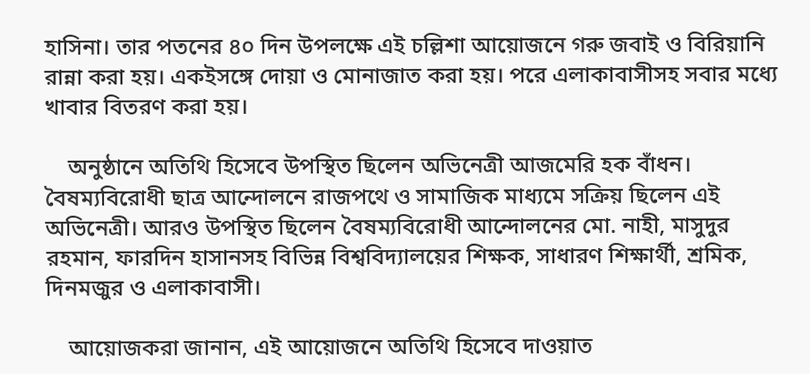হাসিনা। তার পতনের ৪০ দিন উপলক্ষে এই চল্লিশা আয়োজনে গরু জবাই ও বিরিয়ানি রান্না করা হয়। একইসঙ্গে দোয়া ও মোনাজাত করা হয়। পরে এলাকাবাসীসহ সবার মধ্যে খাবার বিতরণ করা হয়।

    অনুষ্ঠানে অতিথি হিসেবে উপস্থিত ছিলেন অভিনেত্রী আজমেরি হক বাঁধন। বৈষম্যবিরোধী ছাত্র আন্দোলনে রাজপথে ও সামাজিক মাধ্যমে সক্রিয় ছিলেন এই অভিনেত্রী। আরও উপস্থিত ছিলেন বৈষম্যবিরোধী আন্দোলনের মো. নাহী, মাসুদুর রহমান, ফারদিন হাসানসহ বিভিন্ন বিশ্ববিদ্যালয়ের শিক্ষক, সাধারণ শিক্ষার্থী, শ্রমিক, দিনমজুর ও এলাকাবাসী।

    আয়োজকরা জানান, এই আয়োজনে অতিথি হিসেবে দাওয়াত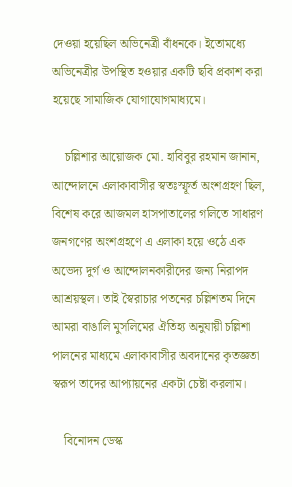দেওয়া হয়েছিল অভিনেত্রী বাঁধনকে। ইতোমধ্যে অভিনেত্রীর উপস্থিত হওয়ার একটি ছবি প্রকাশ করা হয়েছে সামাজিক যোগাযোগমাধ্যমে।

    চল্লিশার আয়োজক মো. হাবিবুর রহমান জানান, আন্দোলনে এলাকাবাসীর স্বতঃস্ফূর্ত অংশগ্রহণ ছিল, বিশেষ করে আজমল হাসপাতালের গলিতে সাধারণ জনগণের অংশগ্রহণে এ এলাকা হয়ে ওঠে এক অভেদ্য দুর্গ ও আন্দোলনকারীদের জন্য নিরাপদ আশ্রয়স্থল। তাই স্বৈরাচার পতনের চল্লিশতম দিনে আমরা বাঙালি মুসলিমের ঐতিহ্য অনুযায়ী চল্লিশা পালনের মাধ্যমে এলাকাবাসীর অবদানের কৃতজ্ঞতা স্বরূপ তাদের আপ্যায়নের একটা চেষ্টা করলাম।

    বিনোদন ডেস্ক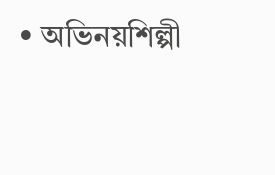• অভিনয়শিল্পী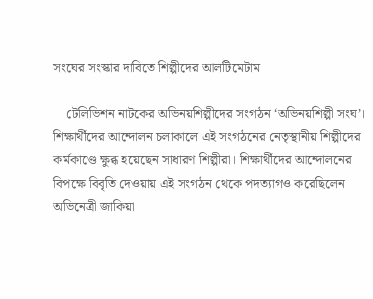সংঘের সংস্কার দাবিতে শিল্পীদের আলটিমেটাম

    টেলিভিশন নাটকের অভিনয়শিল্পীদের সংগঠন ‘অভিনয়শিল্পী সংঘ’। শিক্ষার্থীদের আন্দোলন চলাকালে এই সংগঠনের নেতৃস্থানীয় শিল্পীদের কর্মকাণ্ডে ক্ষুব্ধ হয়েছেন সাধারণ শিল্পীরা। শিক্ষার্থীদের আন্দোলনের বিপক্ষে বিবৃতি দেওয়ায় এই সংগঠন থেকে পদত্যাগও করেছিলেন অভিনেত্রী জাকিয়া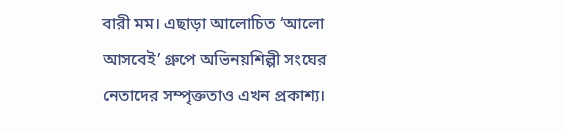বারী মম। এছাড়া আলোচিত ‘আলো আসবেই’ গ্রুপে অভিনয়শিল্পী সংঘের নেতাদের সম্পৃক্ততাও এখন প্রকাশ্য।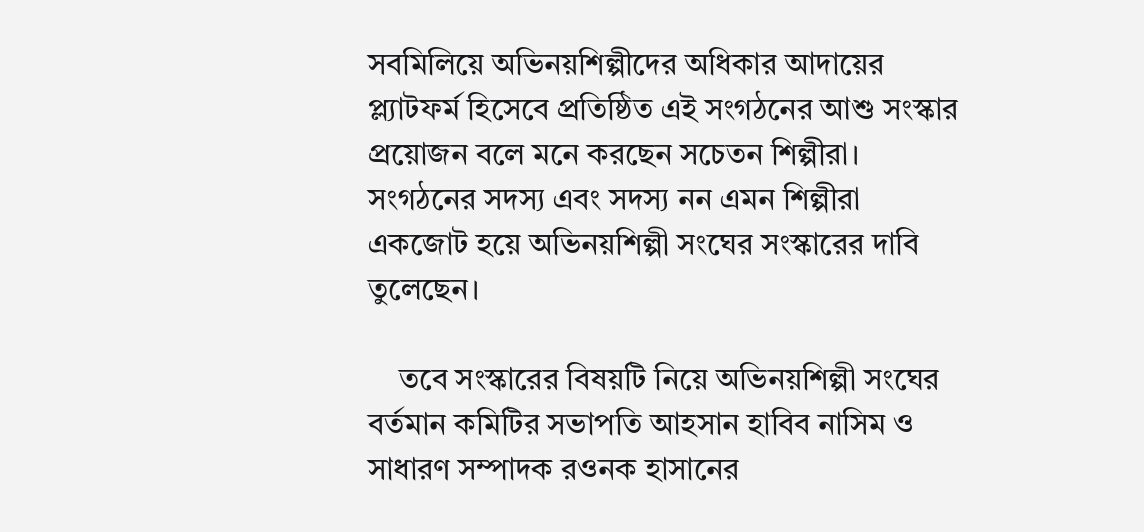সবমিলিয়ে অভিনয়শিল্পীদের অধিকার আদায়ের প্ল্যাটফর্ম হিসেবে প্রতিষ্ঠিত এই সংগঠনের আশু সংস্কার প্রয়োজন বলে মনে করছেন সচেতন শিল্পীরা। সংগঠনের সদস্য এবং সদস্য নন এমন শিল্পীরা একজোট হয়ে অভিনয়শিল্পী সংঘের সংস্কারের দাবি তুলেছেন।

    তবে সংস্কারের বিষয়টি নিয়ে অভিনয়শিল্পী সংঘের বর্তমান কমিটির সভাপতি আহসান হাবিব নাসিম ও সাধারণ সম্পাদক রওনক হাসানের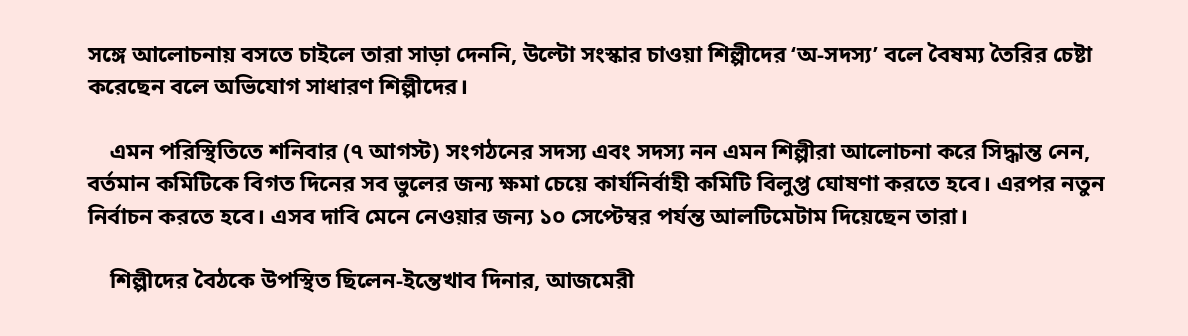সঙ্গে আলোচনায় বসতে চাইলে তারা সাড়া দেননি, উল্টো সংস্কার চাওয়া শিল্পীদের ‘অ-সদস্য’ বলে বৈষম্য তৈরির চেষ্টা করেছেন বলে অভিযোগ সাধারণ শিল্পীদের।

    এমন পরিস্থিতিতে শনিবার (৭ আগস্ট) সংগঠনের সদস্য এবং সদস্য নন এমন শিল্পীরা আলোচনা করে সিদ্ধান্ত নেন, বর্তমান কমিটিকে বিগত দিনের সব ভুলের জন্য ক্ষমা চেয়ে কার্যনির্বাহী কমিটি বিলুপ্ত ঘোষণা করতে হবে। এরপর নতুন নির্বাচন করতে হবে। এসব দাবি মেনে নেওয়ার জন্য ১০ সেপ্টেম্বর পর্যন্ত আলটিমেটাম দিয়েছেন তারা।

    শিল্পীদের বৈঠকে উপস্থিত ছিলেন-ইন্তেখাব দিনার, আজমেরী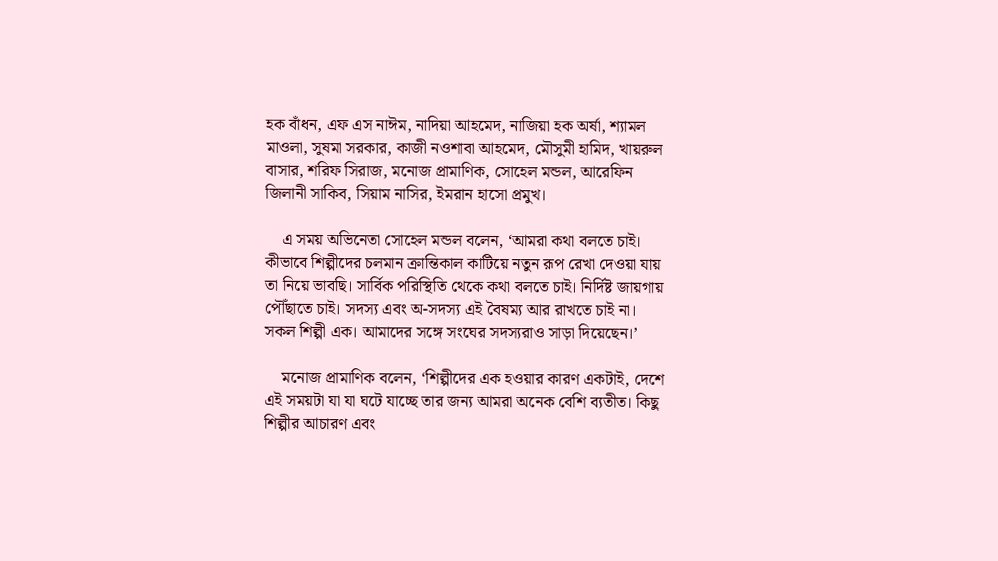হক বাঁধন, এফ এস নাঈম, নাদিয়া আহমেদ, নাজিয়া হক অর্ষা, শ্যামল মাওলা, সুষমা সরকার, কাজী নওশাবা আহমেদ, মৌসুমী হামিদ, খায়রুল বাসার, শরিফ সিরাজ, মনোজ প্রামাণিক, সোহেল মন্ডল, আরেফিন জিলানী সাকিব, সিয়াম নাসির, ইমরান হাসো প্রমুখ।

    এ সময় অভিনেতা সোহেল মন্ডল বলেন, ‘আমরা কথা বলতে চাই। কীভাবে শিল্পীদের চলমান ক্রান্তিকাল কাটিয়ে নতুন রূপ রেখা দেওয়া যায় তা নিয়ে ভাবছি। সার্বিক পরিস্থিতি থেকে কথা বলতে চাই। নির্দিষ্ট জায়গায় পৌঁছাতে চাই। সদস্য এবং অ-সদস্য এই বৈষম্য আর রাখতে চাই না। সকল শিল্পী এক। আমাদের সঙ্গে সংঘের সদস্যরাও সাড়া দিয়েছেন।’

    মনোজ প্রামাণিক বলেন, ‘শিল্পীদের এক হওয়ার কারণ একটাই, দেশে এই সময়টা যা যা ঘটে যাচ্ছে তার জন্য আমরা অনেক বেশি ব্যতীত। কিছু শিল্পীর আচারণ এবং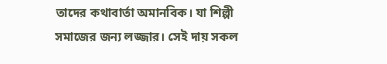তাদের কথাবার্তা অমানবিক। যা শিল্পী সমাজের জন্য লজ্জার। সেই দায় সকল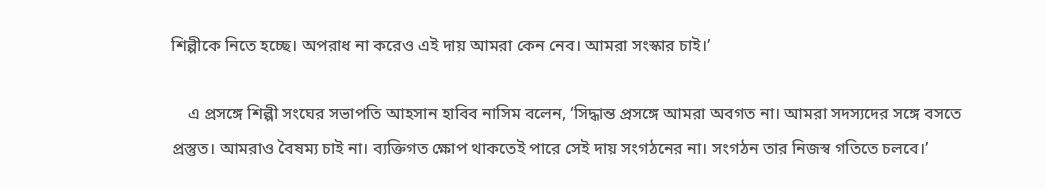শিল্পীকে নিতে হচ্ছে। অপরাধ না করেও এই দায় আমরা কেন নেব। আমরা সংস্কার চাই।’

    এ প্রসঙ্গে শিল্পী সংঘের সভাপতি আহসান হাবিব নাসিম বলেন, ‘সিদ্ধান্ত প্রসঙ্গে আমরা অবগত না। আমরা সদস্যদের সঙ্গে বসতে প্রস্তুত। আমরাও বৈষম্য চাই না। ব্যক্তিগত ক্ষোপ থাকতেই পারে সেই দায় সংগঠনের না। সংগঠন তার নিজস্ব গতিতে চলবে।’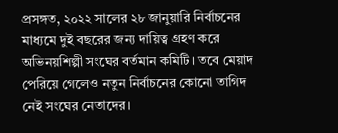প্রসঙ্গত, ২০২২ সালের ২৮ জানুয়ারি নির্বাচনের মাধ্যমে দুই বছরের জন্য দায়িত্ব গ্রহণ করে অভিনয়শিল্পী সংঘের বর্তমান কমিটি। তবে মেয়াদ পেরিয়ে গেলেও নতুন নির্বাচনের কোনো তাগিদ নেই সংঘের নেতাদের।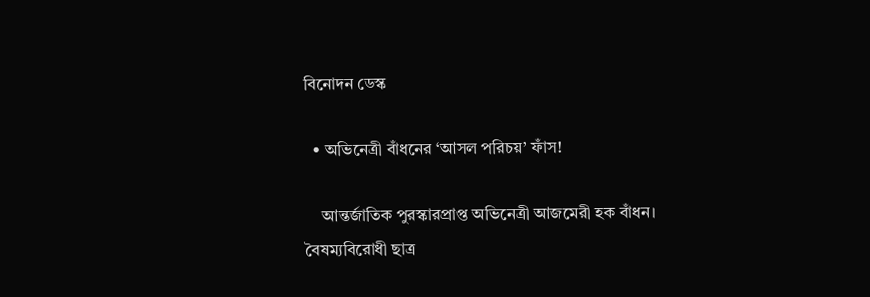বিনোদন ডেস্ক

  • অভিনেত্রী বাঁধনের ‘আসল পরিচয়’ ফাঁস!

    আন্তর্জাতিক পুরস্কারপ্রাপ্ত অভিনেত্রী আজমেরী হক বাঁধন। বৈষম্যবিরোধী ছাত্র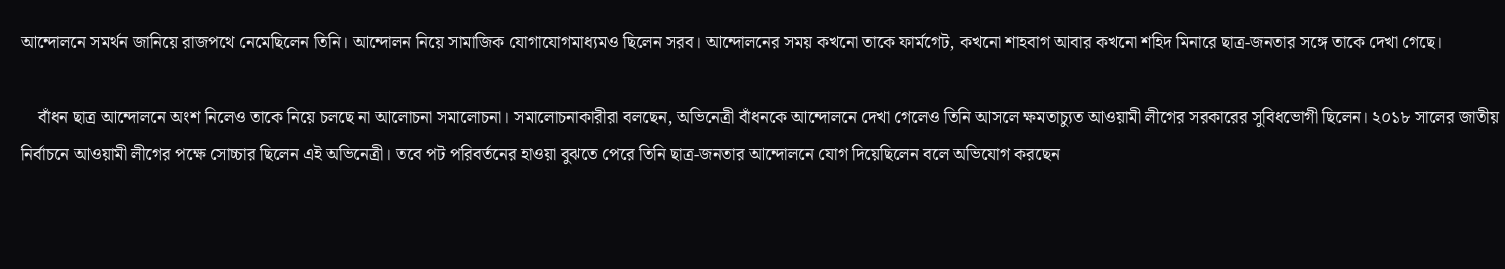আন্দোলনে সমর্থন জানিয়ে রাজপথে নেমেছিলেন তিনি। আন্দোলন নিয়ে সামাজিক যোগাযোগমাধ্যমও ছিলেন সরব। আন্দোলনের সময় কখনো তাকে ফার্মগেট, কখনো শাহবাগ আবার কখনো শহিদ মিনারে ছাত্র-জনতার সঙ্গে তাকে দেখা গেছে।

    বাঁধন ছাত্র আন্দোলনে অংশ নিলেও তাকে নিয়ে চলছে না আলোচনা সমালোচনা। সমালোচনাকারীরা বলছেন, অভিনেত্রী বাঁধনকে আন্দোলনে দেখা গেলেও তিনি আসলে ক্ষমতাচ্যুত আওয়ামী লীগের সরকারের সুবিধভোগী ছিলেন। ২০১৮ সালের জাতীয় নির্বাচনে আওয়ামী লীগের পক্ষে সোচ্চার ছিলেন এই অভিনেত্রী। তবে পট পরিবর্তনের হাওয়া বুঝতে পেরে তিনি ছাত্র-জনতার আন্দোলনে যোগ দিয়েছিলেন বলে অভিযোগ করছেন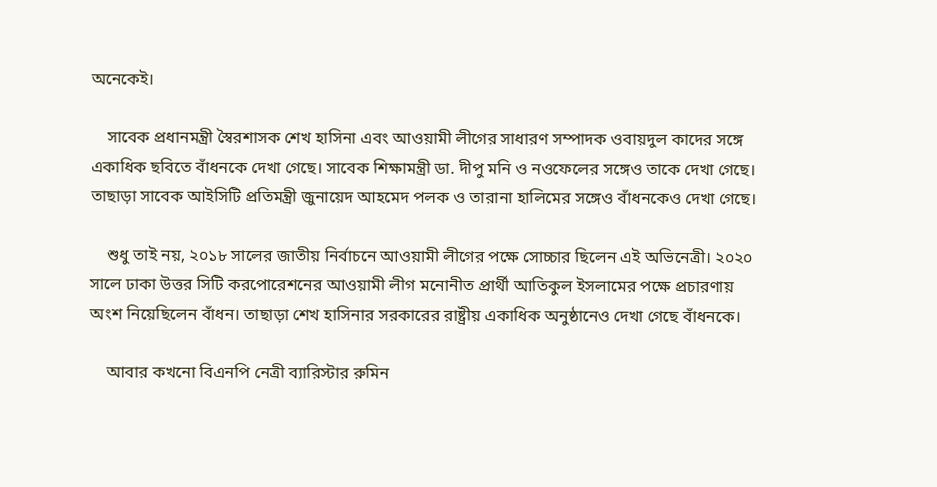অনেকেই।

    সাবেক প্রধানমন্ত্রী স্বৈরশাসক শেখ হাসিনা এবং আওয়ামী লীগের সাধারণ সম্পাদক ওবায়দুল কাদের সঙ্গে একাধিক ছবিতে বাঁধনকে দেখা গেছে। সাবেক শিক্ষামন্ত্রী ডা. দীপু মনি ও নওফেলের সঙ্গেও তাকে দেখা গেছে। তাছাড়া সাবেক আইসিটি প্রতিমন্ত্রী জুনায়েদ আহমেদ পলক ও তারানা হালিমের সঙ্গেও বাঁধনকেও দেখা গেছে।

    শুধু তাই নয়, ২০১৮ সালের জাতীয় নির্বাচনে আওয়ামী লীগের পক্ষে সোচ্চার ছিলেন এই অভিনেত্রী। ২০২০ সালে ঢাকা উত্তর সিটি করপোরেশনের আওয়ামী লীগ মনোনীত প্রার্থী আতিকুল ইসলামের পক্ষে প্রচারণায় অংশ নিয়েছিলেন বাঁধন। তাছাড়া শেখ হাসিনার সরকারের রাষ্ট্রীয় একাধিক অনুষ্ঠানেও দেখা গেছে বাঁধনকে।

    আবার কখনো বিএনপি নেত্রী ব্যারিস্টার রুমিন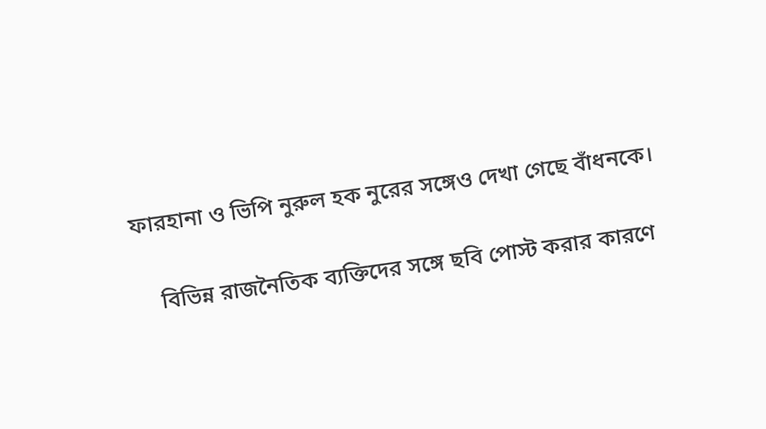ফারহানা ও ভিপি নুরুল হক নুরের সঙ্গেও দেখা গেছে বাঁধনকে।

    বিভিন্ন রাজনৈতিক ব্যক্তিদের সঙ্গে ছবি পোস্ট করার কারণে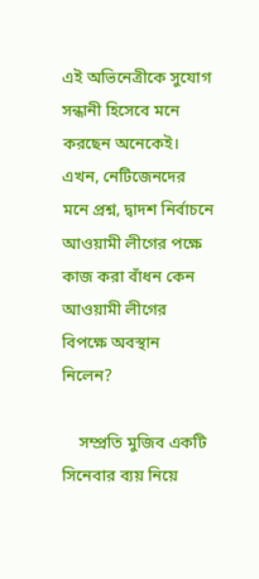এই অভিনেত্রীকে সুযোগ সন্ধানী হিসেবে মনে করছেন অনেকেই।  এখন, নেটিজেনদের মনে প্রশ্ন, দ্বাদশ নির্বাচনে আওয়ামী লীগের পক্ষে কাজ করা বাঁধন কেন আওয়ামী লীগের বিপক্ষে অবস্থান নিলেন?

    সম্প্রতি মুজিব একটি সিনেবার ব্যয় নিয়ে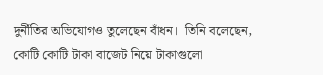দুর্নীতির অভিযোগও তুলেছেন বাঁধন।  তিনি বলেছেন, কোটি কোটি টাকা বাজেট নিয়ে টাকাগুলো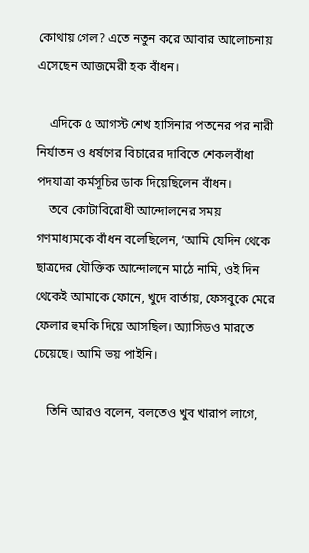কোথায় গেল? এতে নতুন করে আবার আলোচনায় এসেছেন আজমেরী হক বাঁধন।

    এদিকে ৫ আগস্ট শেখ হাসিনার পতনের পর নারী নির্যাতন ও ধর্ষণের বিচারের দাবিতে শেকলবাঁধা পদযাত্রা কর্মসূচির ডাক দিয়েছিলেন বাঁধন।
    তবে কোটাবিরোধী আন্দোলনের সময় গণমাধ্যমকে বাঁধন বলেছিলেন, ‘আমি যেদিন থেকে ছাত্রদের যৌক্তিক আন্দোলনে মাঠে নামি, ওই দিন থেকেই আমাকে ফোনে, খুদে বার্তায়, ফেসবুকে মেরে ফেলার হুমকি দিয়ে আসছিল। অ্যাসিডও মারতে চেয়েছে। আমি ভয় পাইনি।

    তিনি আরও বলেন, বলতেও খুব খারাপ লাগে,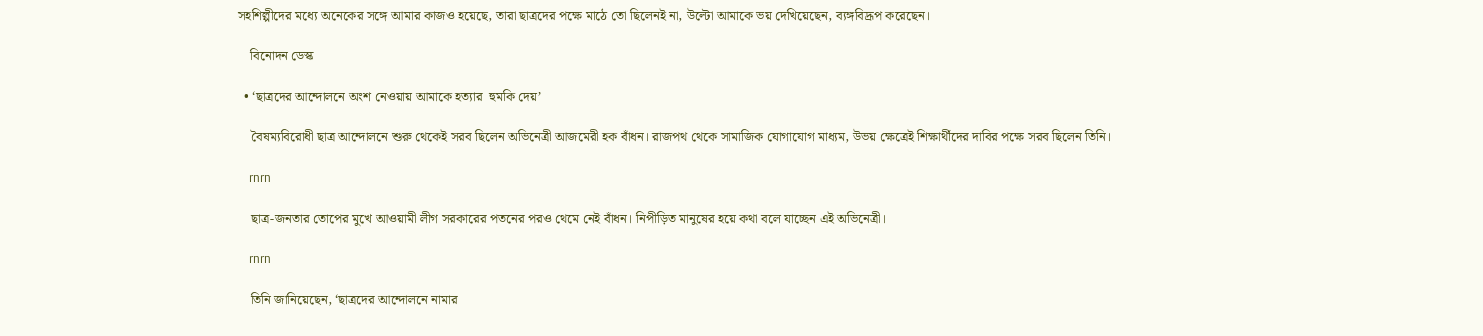সহশিল্পীদের মধ্যে অনেকের সঙ্গে আমার কাজও হয়েছে, তারা ছাত্রদের পক্ষে মাঠে তো ছিলেনই না, উল্টো আমাকে ভয় দেখিয়েছেন, ব্যঙ্গবিদ্রূপ করেছেন।

    বিনোদন ডেস্ক

  • ‘ছাত্রদের আন্দোলনে অংশ নেওয়ায় আমাকে হত্যার  হুমকি দেয়’

    বৈষম্যবিরোধী ছাত্র আন্দোলনে শুরু থেকেই সরব ছিলেন অভিনেত্রী আজমেরী হক বাঁধন। রাজপথ থেকে সামাজিক যোগাযোগ মাধ্যম, উভয় ক্ষেত্রেই শিক্ষার্থীদের দাবির পক্ষে সরব ছিলেন তিনি।

    rnrn

    ছাত্র-জনতার তোপের মুখে আওয়ামী লীগ সরকারের পতনের পরও থেমে নেই বাঁধন। নিপীড়িত মানুষের হয়ে কথা বলে যাচ্ছেন এই অভিনেত্রী।

    rnrn

    তিনি জানিয়েছেন, ‘ছাত্রদের আন্দোলনে নামার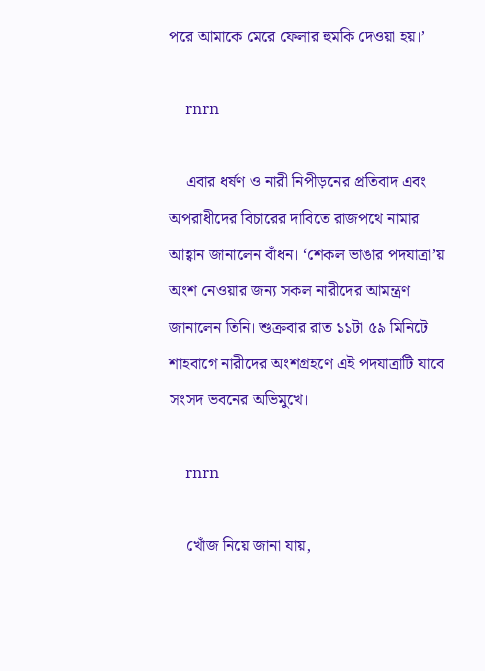পরে আমাকে মেরে ফেলার হুমকি দেওয়া হয়।’

    rnrn

    এবার ধর্ষণ ও নারী নিপীড়নের প্রতিবাদ এবং অপরাধীদের বিচারের দাবিতে রাজপথে নামার আহ্বান জানালেন বাঁধন। ‘শেকল ভাঙার পদযাত্রা’য় অংশ নেওয়ার জন্য সকল নারীদের আমন্ত্রণ জানালেন তিনি। শুক্রবার রাত ১১টা ৫৯ মিনিটে শাহবাগে নারীদের অংশগ্রহণে এই পদযাত্রাটি যাবে সংসদ ভবনের অভিমুখে।

    rnrn

    খোঁজ নিয়ে জানা যায়,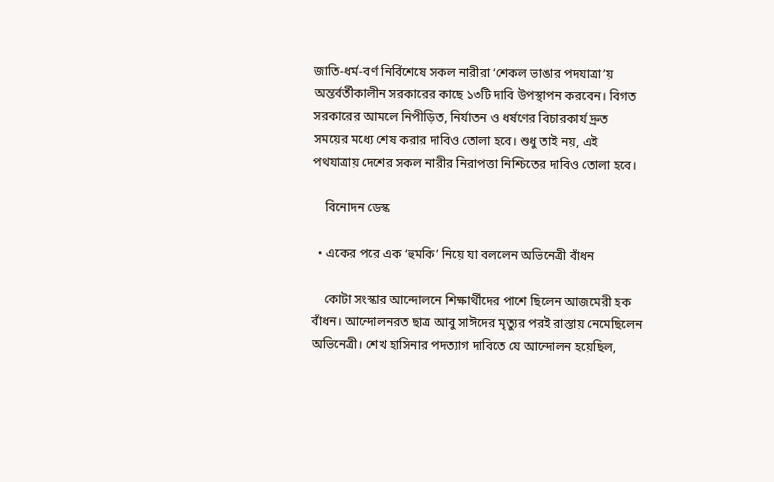জাতি-ধর্ম-বর্ণ নির্বিশেষে সকল নারীরা ‘শেকল ভাঙার পদযাত্রা’য় অন্তর্বর্তীকালীন সরকারের কাছে ১৩টি দাবি উপস্থাপন করবেন। বিগত সরকারের আমলে নিপীড়িত, নির্যাতন ও ধর্ষণের বিচারকার্য দ্রুত সময়ের মধ্যে শেষ করার দাবিও তোলা হবে। শুধু তাই নয়, এই পথযাত্রায় দেশের সকল নারীর নিরাপত্তা নিশ্চিতের দাবিও তোলা হবে।

    বিনোদন ডেস্ক

  • একের পরে এক ‘হুমকি’ নিয়ে যা বললেন অভিনেত্রী বাঁধন

    কোটা সংস্কার আন্দোলনে শিক্ষার্থীদের পাশে ছিলেন আজমেরী হক বাঁধন। আন্দোলনরত ছাত্র আবু সাঈদের মৃত্যুর পরই রাস্তায় নেমেছিলেন অভিনেত্রী। শেখ হাসিনার পদত্যাগ দাবিতে যে আন্দোলন হয়েছিল,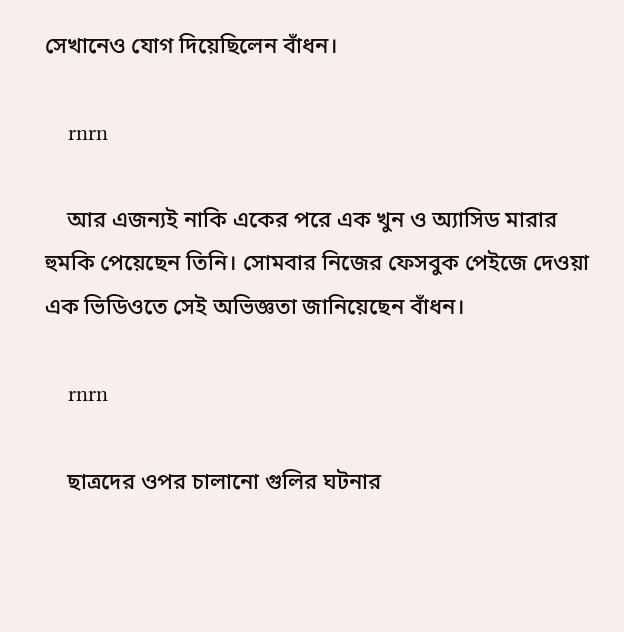সেখানেও যোগ দিয়েছিলেন বাঁধন।

    rnrn

    আর এজন্যই নাকি একের পরে এক খুন ও অ্যাসিড মারার হুমকি পেয়েছেন তিনি। সোমবার নিজের ফেসবুক পেইজে দেওয়া এক ভিডিওতে সেই অভিজ্ঞতা জানিয়েছেন বাঁধন।

    rnrn

    ছাত্রদের ওপর চালানো গুলির ঘটনার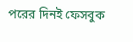পরের দিনই ফেসবুক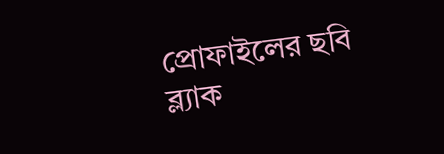প্রোফাইলের ছবি ব্ল্যাক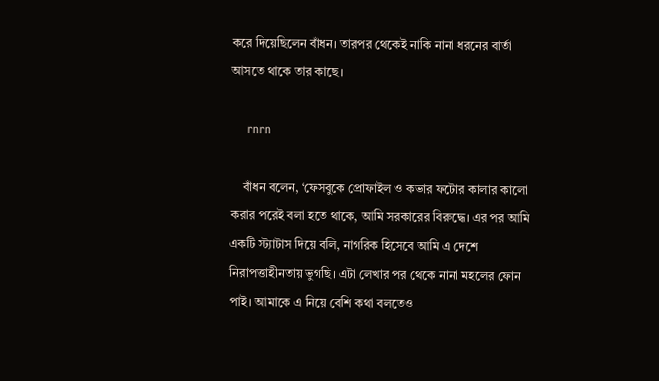করে দিয়েছিলেন বাঁধন। তারপর থেকেই নাকি নানা ধরনের বার্তা আসতে থাকে তার কাছে।

    rnrn

    বাঁধন বলেন, ‘ফেসবুকে প্রোফাইল ও কভার ফটোর কালার কালো করার পরেই বলা হতে থাকে, আমি সরকারের বিরুদ্ধে। এর পর আমি একটি স্ট্যাটাস দিয়ে বলি, নাগরিক হিসেবে আমি এ দেশে নিরাপত্তাহীনতায় ভুগছি। এটা লেখার পর থেকে নানা মহলের ফোন পাই। আমাকে এ নিয়ে বেশি কথা বলতেও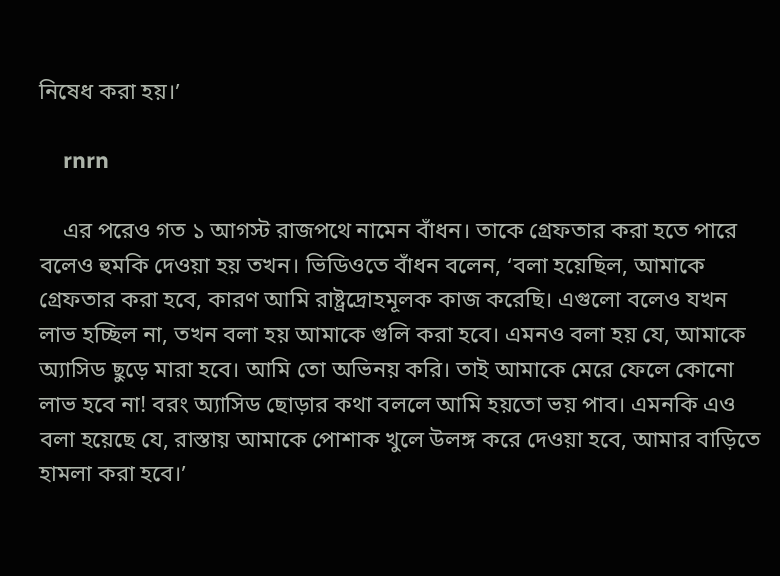নিষেধ করা হয়।’

    rnrn

    এর পরেও গত ১ আগস্ট রাজপথে নামেন বাঁধন। তাকে গ্রেফতার করা হতে পারে বলেও হুমকি দেওয়া হয় তখন। ভিডিওতে বাঁধন বলেন, ‘বলা হয়েছিল, আমাকে গ্রেফতার করা হবে, কারণ আমি রাষ্ট্রদ্রোহমূলক কাজ করেছি। এগুলো বলেও যখন লাভ হচ্ছিল না, তখন বলা হয় আমাকে গুলি করা হবে। এমনও বলা হয় যে, আমাকে অ্যাসিড ছুড়ে মারা হবে। আমি তো অভিনয় করি। তাই আমাকে মেরে ফেলে কোনো লাভ হবে না! বরং অ্যাসিড ছোড়ার কথা বললে আমি হয়তো ভয় পাব। এমনকি এও বলা হয়েছে যে, রাস্তায় আমাকে পোশাক খুলে উলঙ্গ করে দেওয়া হবে, আমার বাড়িতে হামলা করা হবে।’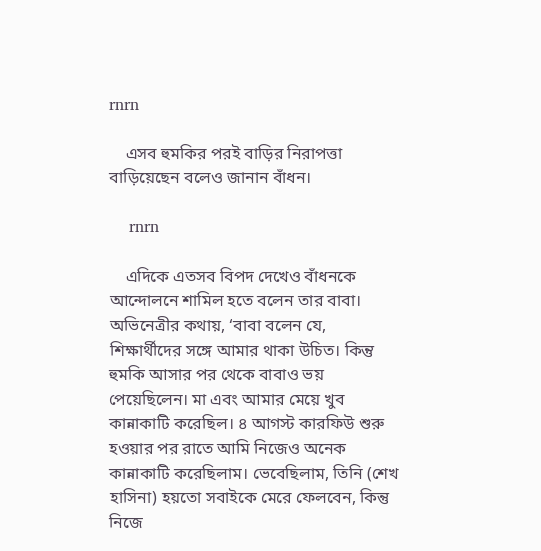rnrn

    এসব হুমকির পরই বাড়ির নিরাপত্তা বাড়িয়েছেন বলেও জানান বাঁধন।

    rnrn

    এদিকে এতসব বিপদ দেখেও বাঁধনকে আন্দোলনে শামিল হতে বলেন তার বাবা। অভিনেত্রীর কথায়, ‘বাবা বলেন যে, শিক্ষার্থীদের সঙ্গে আমার থাকা উচিত। কিন্তু হুমকি আসার পর থেকে বাবাও ভয় পেয়েছিলেন। মা এবং আমার মেয়ে খুব কান্নাকাটি করেছিল। ৪ আগস্ট কারফিউ শুরু হওয়ার পর রাতে আমি নিজেও অনেক কান্নাকাটি করেছিলাম। ভেবেছিলাম, তিনি (শেখ হাসিনা) হয়তো সবাইকে মেরে ফেলবেন, কিন্তু নিজে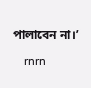পালাবেন না।’

    rnrn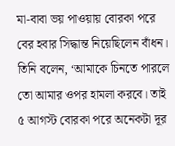মা-বাবা ভয় পাওয়ায় বোরকা পরে বের হবার সিদ্ধান্ত নিয়েছিলেন বাঁধন। তিনি বলেন, ‘আমাকে চিনতে পারলে তো আমার ওপর হামলা করবে। তাই ৫ আগস্ট বোরকা পরে অনেকটা দূর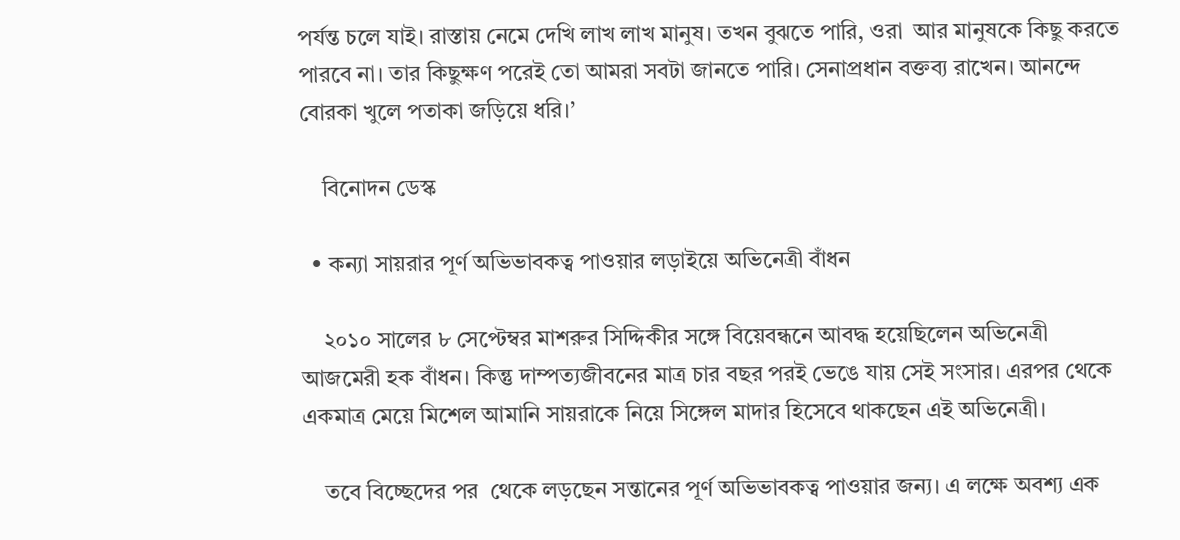পর্যন্ত চলে যাই। রাস্তায় নেমে দেখি লাখ লাখ মানুষ। তখন বুঝতে পারি, ওরা  আর মানুষকে কিছু করতে পারবে না। তার কিছুক্ষণ পরেই তো আমরা সবটা জানতে পারি। সেনাপ্রধান বক্তব্য রাখেন। আনন্দে বোরকা খুলে পতাকা জড়িয়ে ধরি।’

    বিনোদন ডেস্ক

  • কন্যা সায়রার পূর্ণ অভিভাবকত্ব পাওয়ার লড়াইয়ে অভিনেত্রী বাঁধন

    ২০১০ সালের ৮ সেপ্টেম্বর মাশরুর সিদ্দিকীর সঙ্গে বিয়েবন্ধনে আবদ্ধ হয়েছিলেন অভিনেত্রী আজমেরী হক বাঁধন। কিন্তু দাম্পত্যজীবনের মাত্র চার বছর পরই ভেঙে যায় সেই সংসার। এরপর থেকে একমাত্র মেয়ে মিশেল আমানি সায়রাকে নিয়ে সিঙ্গেল মাদার হিসেবে থাকছেন এই অভিনেত্রী।

    তবে বিচ্ছেদের পর  থেকে লড়ছেন সন্তানের পূর্ণ অভিভাবকত্ব পাওয়ার জন্য। এ লক্ষে অবশ্য এক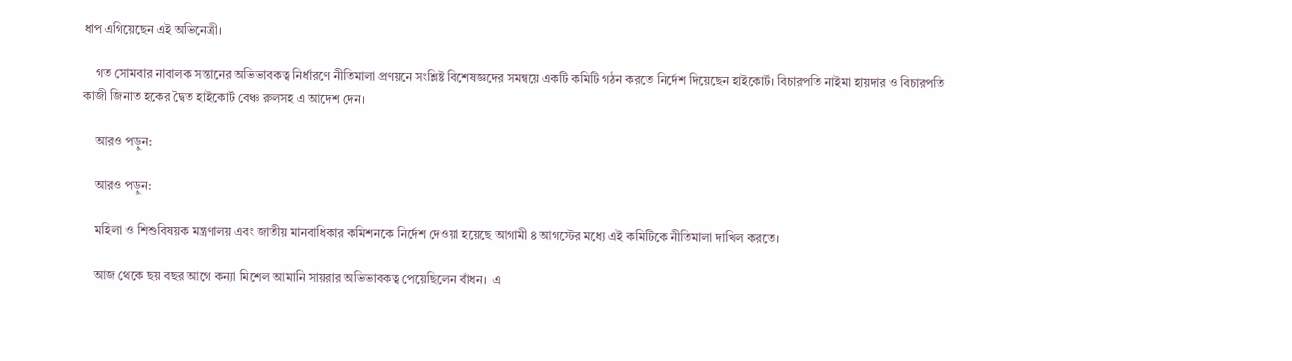ধাপ এগিয়েছেন এই অভিনেত্রী।

    গত সোমবার নাবালক সন্তানের অভিভাবকত্ব নির্ধারণে নীতিমালা প্রণয়নে সংশ্লিষ্ট বিশেষজ্ঞদের সমন্বয়ে একটি কমিটি গঠন করতে নির্দেশ দিয়েছেন হাইকোর্ট। বিচারপতি নাইমা হায়দার ও বিচারপতি কাজী জিনাত হকের দ্বৈত হাইকোর্ট বেঞ্চ রুলসহ এ আদেশ দেন।

    আরও পড়ুন:

    আরও পড়ুন:

    মহিলা ও শিশুবিষয়ক মন্ত্রণালয় এবং জাতীয় মানবাধিকার কমিশনকে নির্দেশ দেওয়া হয়েছে আগামী ৪ আগস্টের মধ্যে এই কমিটিকে নীতিমালা দাখিল করতে।

    আজ থেকে ছয় বছর আগে কন্যা মিশেল আমানি সায়রার অভিভাবকত্ব পেয়েছিলেন বাঁধন।  এ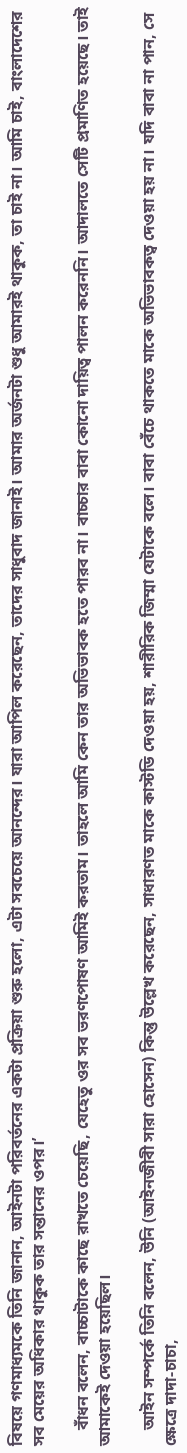বিষয়ে গণমাধ্যমকে তিনি জানান, আইনটা পরিবর্তনের একটা প্রক্রিয়া শুরু হলো, এটা সবচেয়ে আনন্দের। যারা আপিল করেছেন, তাদের সাধুবাদ জানাই। আমার অর্জনটা শুধু আমারই থাকুক, তা চাই না। আমি চাই, বাংলাদেশের সব মেয়ের অধিকার থাকুক তার সন্তানের ওপর।’

    বাঁধন বলেন, বাচ্চাটাকে কাছে রাখতে চেয়েছি, যেহেতু ওর সব ভরণপোষণ আমিই করতাম। তাহলে আমি কেন তার অভিভাবক হতে পারব না। বাচ্চার বাবা কোনো দায়িত্ব পালন করেননি। আদালতে সেটি প্রমাণিত হয়েছে। তাই আমাকেই দেওয়া হয়েছিল।

    আইন সম্পর্কে তিনি বলেন, উনি (আইনজীবী সারা হোসেন) কিন্তু উল্লেখ করেছেন, সাধারণত মাকে কাস্টডি দেওয়া হয়, শারীরিক জিম্মা যেটাকে বলে। বাবা বেঁচে থাকতে মাকে অভিভাবকত্ব দেওয়া হয় না। যদি বাবা না পান, সে ক্ষেত্রে দাদা-চাচা,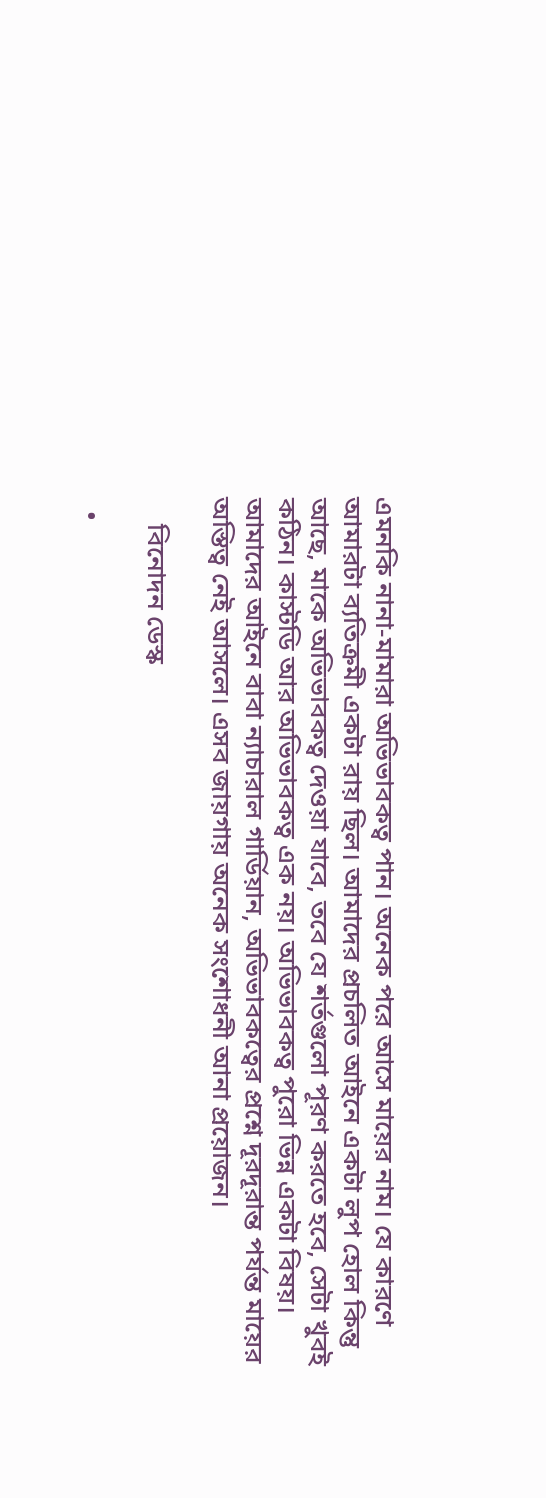এমনকি নানা-মামারা অভিভাবকত্ব পান। অনেক পরে আসে মায়ের নাম। যে কারণে আমারটা ব্যতিক্রমী একটা রায় ছিল। আমাদের প্রচলিত আইনে একটা লুপ হোল কিন্তু আছে, মাকে অভিভাবকত্ব দেওয়া যাবে, তবে যে শর্তগুলো পূরণ করতে হবে, সেটা খুবই কঠিন। কাস্টডি আর অভিভাবকত্ব এক নয়। অভিভাবকত্ব পুরো ভিন্ন একটা বিষয়। আমাদের আইনে বাবা ন্যাচারাল গার্ডিয়ান, অভিভাবকত্বের প্রশ্নে দূরদূরান্ত পর্যন্ত মায়ের অস্তিত্ব নেই আসলে। এসব জায়গায় অনেক সংশোধনী আনা প্রয়োজন।

    বিনোদন ডেস্ক

  •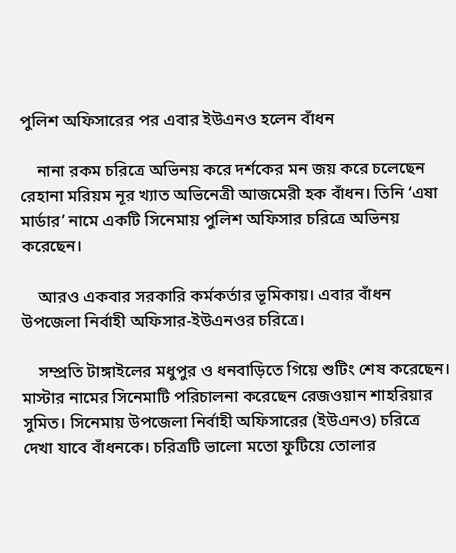পুলিশ অফিসারের পর এবার ইউএনও হলেন বাঁধন

    নানা রকম চরিত্রে অভিনয় করে দর্শকের মন জয় করে চলেছেন রেহানা মরিয়ম নূর খ্যাত অভিনেত্রী আজমেরী হক বাঁধন। তিনি ‘এষা মার্ডার’ নামে একটি সিনেমায় পুলিশ অফিসার চরিত্রে অভিনয় করেছেন।

    আরও একবার সরকারি কর্মকর্তার ভূমিকায়। এবার বাঁধন উপজেলা নির্বাহী অফিসার-ইউএনওর চরিত্রে।

    সম্প্রতি টাঙ্গাইলের মধুপুর ও ধনবাড়িতে গিয়ে শুটিং শেষ করেছেন। মাস্টার নামের সিনেমাটি পরিচালনা করেছেন রেজওয়ান শাহরিয়ার সুমিত। সিনেমায় উপজেলা নির্বাহী অফিসারের (ইউএনও) চরিত্রে দেখা যাবে বাঁধনকে। চরিত্রটি ভালো মতো ফুটিয়ে তোলার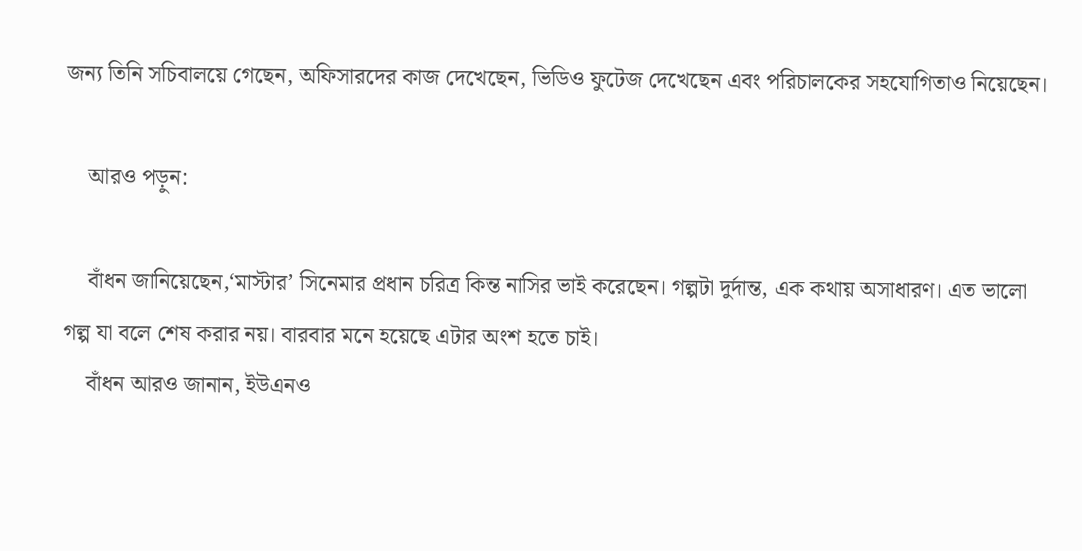জন্য তিনি সচিবালয়ে গেছেন, অফিসারদের কাজ দেখেছেন, ভিডিও ফুটেজ দেখেছেন এবং পরিচালকের সহযোগিতাও নিয়েছেন।

    আরও পড়ুন:

    বাঁধন জানিয়েছেন,‘মাস্টার’ সিনেমার প্রধান চরিত্র কিন্ত নাসির ভাই করেছেন। গল্পটা দুর্দান্ত, এক কথায় অসাধারণ। এত ভালো গল্প যা বলে শেষ করার নয়। বারবার মনে হয়েছে এটার অংশ হতে চাই।
    বাঁধন আরও জানান, ইউএনও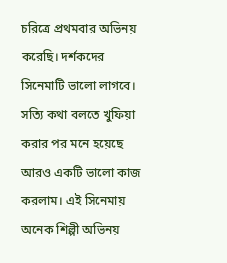চরিত্রে প্রথমবার অভিনয় করেছি। দর্শকদের সিনেমাটি ভালো লাগবে। সত্যি কথা বলতে খুফিয়া করার পর মনে হয়েছে আরও একটি ভালো কাজ করলাম। এই সিনেমায় অনেক শিল্পী অভিনয়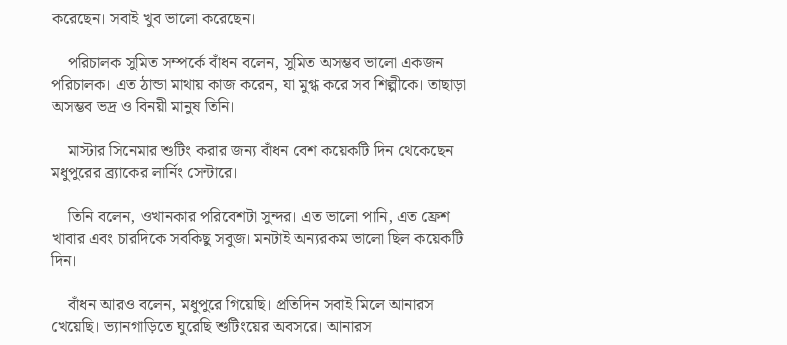করেছেন। সবাই খুব ভালো করেছেন।

    পরিচালক সুমিত সম্পর্কে বাঁধন বলেন, সুমিত অসম্ভব ভালো একজন পরিচালক। এত ঠান্ডা মাথায় কাজ করেন, যা মুগ্ধ করে সব শিল্পীকে। তাছাড়া অসম্ভব ভদ্র ও বিনয়ী মানুষ তিনি।

    মাস্টার সিনেমার শুটিং করার জন্য বাঁধন বেশ কয়েকটি দিন থেকেছেন মধুপুরের ব্র্যাকের লার্নিং সেন্টারে।

    তিনি বলেন, ওখানকার পরিবেশটা সুন্দর। এত ভালো পানি, এত ফ্রেশ খাবার এবং চারদিকে সবকিছু সবুজ। মনটাই অন্যরকম ভালো ছিল কয়েকটি দিন।

    বাঁধন আরও বলেন, মধুপুরে গিয়েছি। প্রতিদিন সবাই মিলে আনারস খেয়েছি। ভ্যানগাড়িতে ঘুরেছি শুটিংয়ের অবসরে। আনারস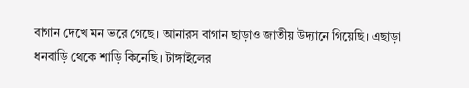বাগান দেখে মন ভরে গেছে। আনারস বাগান ছাড়াও জাতীয় উদ্যানে গিয়েছি। এছাড়া ধনবাড়ি থেকে শাড়ি কিনেছি। টাঙ্গাইলের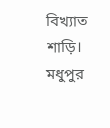বিখ্যাত শাড়ি। মধুপুর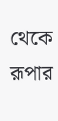থেকে রূপার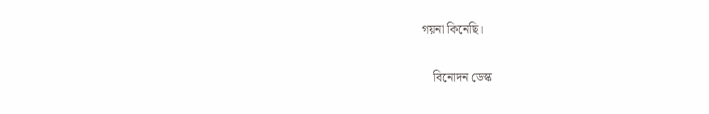গয়না কিনেছি।

    বিনোদন ডেস্ক